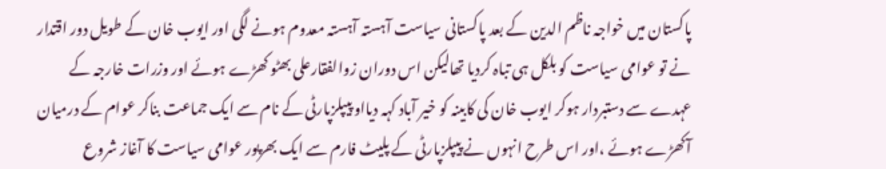پاکستان میں خواجہ ناظم الدین کے بعد پاکستانی سیاست آہستہ آہستہ معدوم ہونے لگی اور ایوب خان کے طویل دور اقتدار نے تو عوامی سیاست کو بلکل ہی تباہ کردیا تھالیکن اس دوران زوالفقارعلی بھٹو کھڑے ہوئے اور وزرات خارجہ کے عہدے سے دستبردار ہوکر ایوب خان کی کابینہ کو خیر آباد کہہ دیااو پیپلزپارٹی کے نام سے ایک جماعت بناکر عوام کے درمیان آکھڑے ہوئے ،اور اس طرح انہوں نے پیپلزپارٹی کے پلیٹ فارم سے ایک بھرپور عوامی سیاست کا آغاز شروع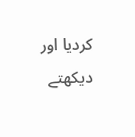کردیا اور دیکھتے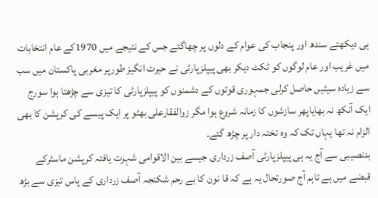ہی دیکھتے سندھ اور پنجاب کی عوام کے دلوں پر چھاگئے جس کے نتیجے میں 1970کے عام انتخابات میں غریب اور عام لوگوں کو ٹکٹ دیکر بھی پیپلزپارٹی نے حیرت انگیز طورپر مغربی پاکستان میں سب سے زیادہ سیٹیں حاصل کرلی جمہوری قوتوں کے دشمنوں کو پیپلزپارٹی کا تیزی سے چڑھتا ہوا سورج ایک آنکھ نہ بھایاپھر سازشوں کا زمانہ شروع ہوا مگر زوالفقارعلی بھٹو پر ایک پیسے کی کرپشن کا بھی الزام نہ تھا یہاں تک کہ وہ تختہ دار پر چڑھ گئے۔
بدنصیبی سے آج یہ ہی پیپلزپارٹی آصف زرداری جیسے بین الاقوامی شہرت یافتہ کرپشن ماسٹرکے قبضے میں ہے تاہم آج صورتحال یہ ہے کہ قا نون کا بے رحم شکنجہ آصف زرداری کے پاس تیزی سے بڑھ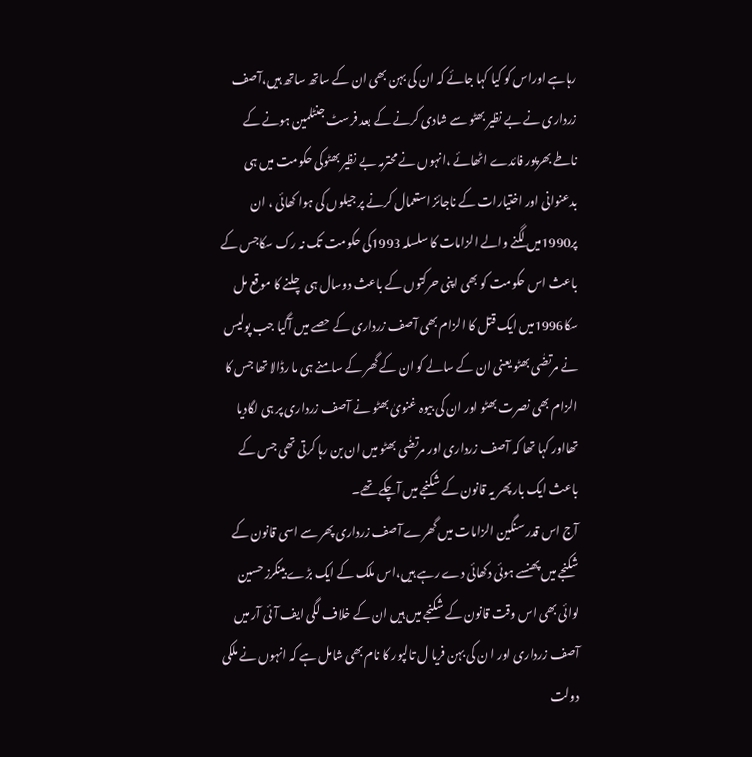رہاہے اوراس کو کیا کہا جائے کہ ان کی بہن بھی ان کے ساتھ ساتھ ہیں،آصف زرداری نے بے نظیر بھٹو سے شادی کرنے کے بعد فرسٹ جنٹلمین ہونے کے ناطے بھرپور فائدے اٹھائے ،انہوں نے محترمہ بے نظیر بھٹوکی حکومت میں ہی بدعنوانی اور اختیارات کے ناجائز استعمال کرنے پر جیلوں کی ہوا کھائی ، ان پر1990میں لگنے والے الزامات کا سلسلہ 1993کی حکومت تک نہ رک سکاجس کے باعث اس حکومت کو بھی اپنی حرکتوں کے باعث دوسال ہی چلنے کا موقع مل سکا1996میں ایک قتل کا الزام بھی آصف زرداری کے حصے میں آگیا جب پولیس نے مرتضٰی بھٹو یعنی ان کے سالے کو ان کے گھر کے سامنے ہی ما رڈالا تھا جس کا الزام بھی نصرت بھٹو اور ان کی بیوہ غنویٰ بھٹو نے آصف زرداری پر ہی لگادیا تھااور کہا تھا کہ آصف زرداری اور مرتضٰی بھٹو میں ان بن رہا کرتی تھی جس کے باعث ایک بار پھر یہ قانون کے شکنجے میں آچکے تھے۔
آج اس قدر سنگین الزامات میں گھرے آصف زرداری پھر سے اسی قانون کے شکنجے میں پھنسے ہوئی دکھائی دے رہے ہیں،اس ملک کے ایک بڑے بینکرز حسین لوائی بھی اس وقت قانون کے شکنجے میں ہیں ان کے خلاف لگی ایف آئی آر میں آصف زرداری اور ا ن کی بہن فریا ل تالپور کا نام بھی شامل ہے کہ انہوں نے ملکی دولت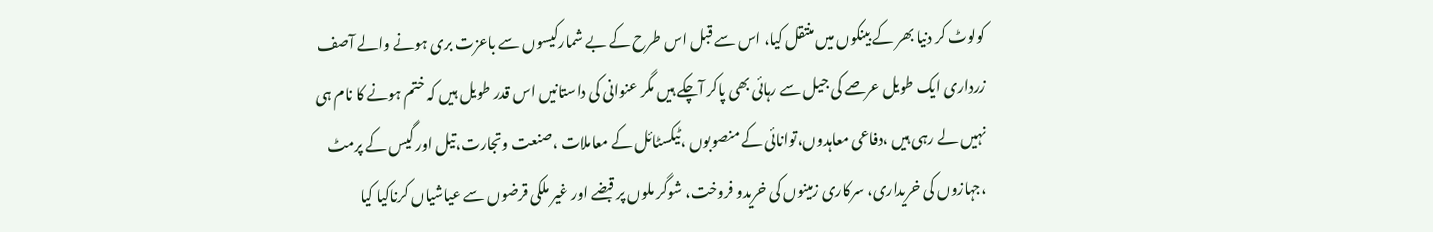کولوٹ کر دنیا بھر کے بینکوں میں منتقل کیا، اس سے قبل اس طرح کے بے شمارکیسوں سے باعزت بری ہونے والے آصف زرداری ایک طویل عرصے کی جیل سے رہائی بھی پاکر آچکے ہیں مگر عنوانی کی داستانیں اس قدر طویل ہیں کہ ختم ہونے کا نام ہی نہیں لے رہی ہیں ،دفاعی معاہدوں،توانائی کے منصوبوں ،ٹیکسٹائل کے معاملات ،صنعت وتجارت،تیل اور گیس کے پرمٹ ،جہازوں کی خریداری، سرکاری زمینوں کی خریدو فروخت، شوگر ملوں پر قبضے اور غیر ملکی قرضوں سے عیاشیاں کرناکیا کیا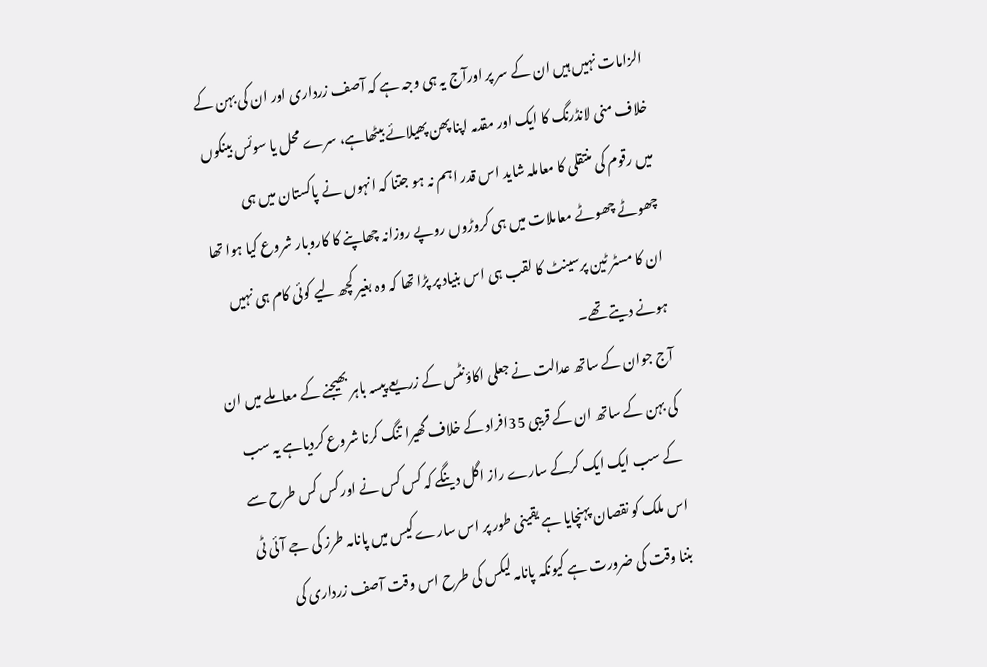الزامات نہیں ہیں ان کے سر پر اورآج یہ ہی وجہ ہے کہ آصف زرداری اور ان کی بہن کے خلاف منی لانڈرنگ کا ایک اور مقدمہ اپنا پھن پھیلائے بیٹھاہے، سرے محل یا سوئس بینکوں میں رقوم کی منتقلی کا معاملہ شاید اس قدر اہم نہ ہو جتنا کہ انہوں نے پاکستان میں ہی چھوٹے چھوٹے معاملات میں ہی کروڑوں روپے روزانہ چھاپنے کا کاروبار شروع کیا ہوا تھا ان کا مسٹر ٹین پرسینٹ کا لقب ہی اس بنیاد پر پڑا تھا کہ وہ بغیر کچھ لیے کوئی کام ہی نہیں ہونے دیتے تھے۔
آج جوان کے ساتھ عدالت نے جعلی اکاؤنٹس کے زریعے پیسہ باہر بھیجنے کے معاملے میں ان کی بہن کے ساتھ ان کے قریبی 35افراد کے خلاف گھیرا تنگ کرنا شروع کردیاہے یہ سب کے سب ایک ایک کرکے سارے راز اگل دینگے کہ کس کس نے اور کس کس طرح سے اس ملک کو نقصان پہنچایا ہے یقینی طور پر اس سارے کیس میں پانامہ طرز کی جے آئی ٹی بننا وقت کی ضرورت ہے کیونکہ پانامہ لیکس کی طرح اس وقت آصف زرداری کی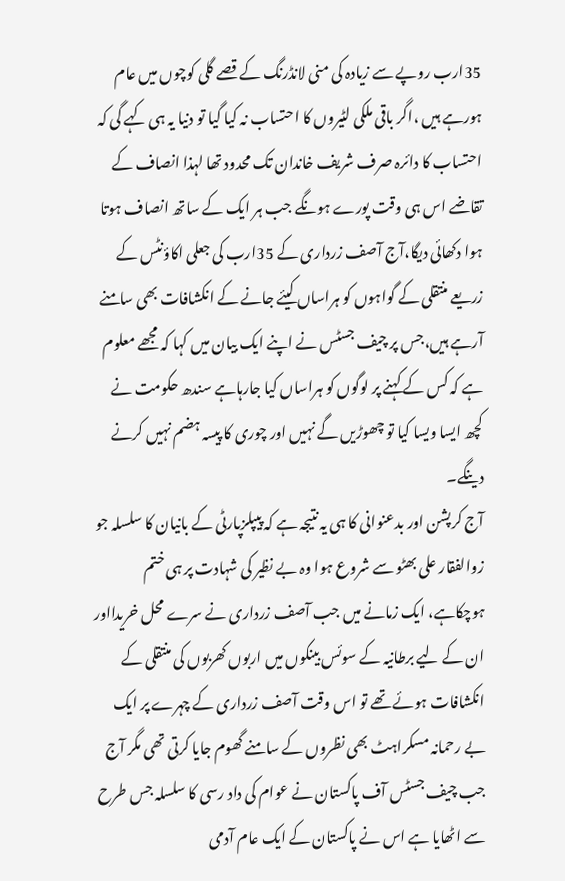35ارب روپے سے زیادہ کی منی لانڈرنگ کے قصے گلی کوچوں میں عام ہورہے ہیں ،اگر باقی ملکی لٹیروں کا احتساب نہ کیا گیا تو دنیا یہ ہی کہے گی کہ احتساب کا دائرہ صرف شریف خاندان تک محدود تھا لہذا انصاف کے تقاضے اس ہی وقت پورے ہونگے جب ہر ایک کے ساتھ انصاف ہوتا ہوا دکھائی دیگا،آج آصف زرداری کے 35ارب کی جعلی اکاؤنٹس کے زریعے منتقلی کے گواہوں کو ہراساں کیئے جانے کے انکشافات بھی سامنے آرہے ہیں،جس پر چیف جسٹس نے اپنے ایک بیان میں کہا کہ مجھے معلوم ہے کہ کس کے کہنے پر لوگوں کو ہراساں کیا جارہاہے سندھ حکومت نے کچھ ایسا ویسا کیا تو چھوڑیں گے نہیں اور چوری کا پیسہ ہضم نہیں کرنے دینگے۔
آج کرپشن اور بدعنوانی کا ہی یہ نتیجہ ہے کہ پیپلزپارٹی کے بانیان کا سلسلہ جو زوالفقار علی بھٹو سے شروع ہوا وہ بے نظیر کی شہادت پر ہی ختم ہوچکاہے، ایک زمانے میں جب آصف زرداری نے سرے محل خریدااور ان کے لیے برطانیہ کے سوئس بینکوں میں اربوں کھربوں کی منتقلی کے انکشافات ہوئے تھے تو اس وقت آصف زرداری کے چہرے پر ایک بے رحمانہ مسکراہٹ بھی نظروں کے سامنے گھوم جایا کرتی تھی مگر آج جب چیف جسٹس آف پاکستان نے عوام کی داد رسی کا سلسلہ جس طرح سے اٹھایا ہے اس نے پاکستان کے ایک عام آدمی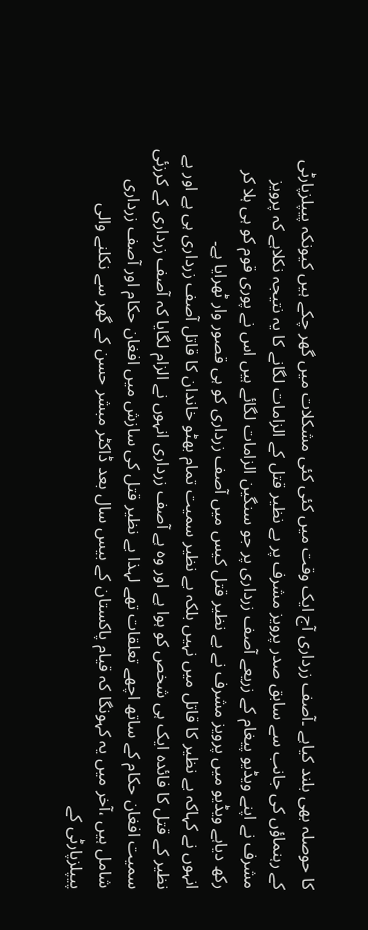کا حوصلہ بھی بلند کیاہے ۔آصف زرداری آج ایک وقت میں کئی کئی مشکلات میں گھر چکے ہیں کیونکہ پیپلزپارٹی کے رہنماؤں کی جانب سے سابق صدر پرویز مشرف پر بے نظیر قتل کے الزامات لگانے کا یہ نتیجہ نکلاہے کہ پرویز مشرف نے اپنے ویڈیو پیغام کے زریعے آصف زرداری پر جو سنگین الزامات لگائے ہیں اس نے پوری قوم کو ہی ہلا کر رکھ دیاہے ویڈیو میں پرویز مشرف نے بے نظیر قتل کیس میں آصف زرداری کو ہی قصور وار ٹھرایا ہے۔
انہوں نے کہاکہ بے نظیر کا قاتل میں نہیں بلکہ بے نظیر سمیت تمام بھٹو خاندان کا قاتل آصف زرداری ہی ہے اور بے نظیر کے قتل کا فائدہ ایک ہی شخص کو ہوا ہے اور وہ ہے آصف زرداری انہوں نے الزام لگایا کہ آصف زرداری کے کرزئی سمیت افغان حکام کے ساتھ اچھے تعلقات تھے لہذا بے نظیر قتل کی سازش میں افغان حکام اور آصف زرداری شامل ہیں ،آخر میں یہ کہونگا کہ قیام پاکستان کے بیس سال بعد ڈاکٹر مبشر حسن کے گھر سے نکلنے والی پیپلزپارٹی کے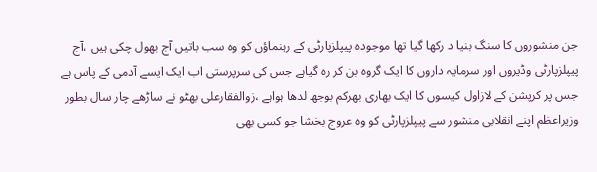جن منشوروں کا سنگ بنیا د رکھا گیا تھا موجودہ پیپلزپارٹی کے رہنماؤں کو وہ سب باتیں آج بھول چکی ہیں ،آج پیپلزپارٹی وڈیروں اور سرمایہ داروں کا ایک گروہ بن کر رہ گیاہے جس کی سرپرستی اب ایک ایسے آدمی کے پاس ہے جس پر کرپشن کے لازاول کیسوں کا ایک بھاری بھرکم بوجھ لدھا ہواہے ،زوالفقارعلی بھٹو نے ساڑھے چار سال بطور وزیراعظم اپنے انقلابی منشور سے پیپلزپارٹی کو وہ عروج بخشا جو کسی بھی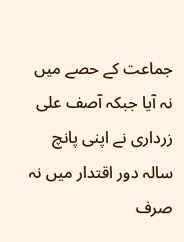جماعت کے حصے میں نہ آیا جبکہ آصف علی زرداری نے اپنی پانچ سالہ دور اقتدار میں نہ صرف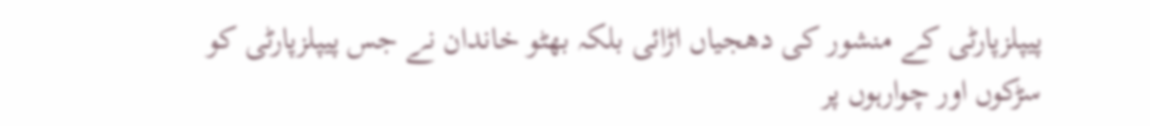پیپلزپارٹی کے منشور کی دھجیاں اڑائی بلکہ بھٹو خاندان نے جس پیپلزپارٹی کو سڑکوں اور چوارہوں پر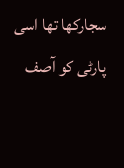سجارکھا تھا اسی پارٹی کو آصف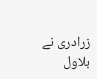زرادری نے بلاول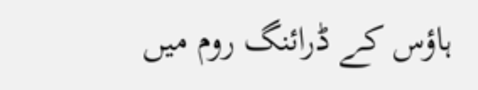ہاؤس کے ڈرائنگ روم میں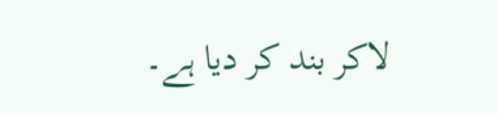لاکر بند کر دیا ہے۔